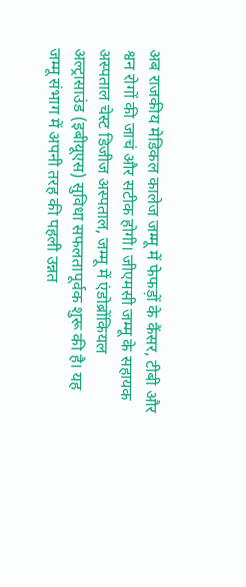अब राजकीय मेडिकल कालेज जम्मू में फेफड़ों के कैंसर, टीबी और श्वन रोगों की जाचं और सटीक होगी। जीएमसी जम्मू के सहायक अस्पताल चेस्ट डिजीज अस्पताल, जम्मू में एंडोब्रोंकियल अल्ट्रासाउंड (इबीयूएस) सुविधा सफलतापूर्वक शुरू की है। यह जम्मू संभाग में अपनी तरह की पहली उन्नत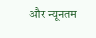और न्यूनतम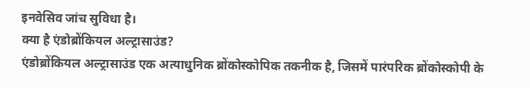इनवेसिव जांच सुविधा है।
क्या है एंडोब्रोंकियल अल्ट्रासाउंड?
एंडोब्रोंकियल अल्ट्रासाउंड एक अत्याधुनिक ब्रोंकोस्कोपिक तकनीक है, जिसमें पारंपरिक ब्रोंकोस्कोपी के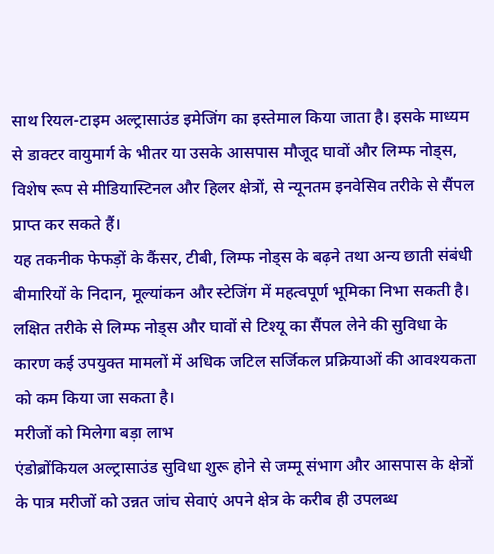साथ रियल-टाइम अल्ट्रासाउंड इमेजिंग का इस्तेमाल किया जाता है। इसके माध्यम से डाक्टर वायुमार्ग के भीतर या उसके आसपास मौजूद घावों और लिम्फ नोड्स, विशेष रूप से मीडियास्टिनल और हिलर क्षेत्रों, से न्यूनतम इनवेसिव तरीके से सैंपल प्राप्त कर सकते हैं।
यह तकनीक फेफड़ों के कैंसर, टीबी, लिम्फ नोड्स के बढ़ने तथा अन्य छाती संबंधी बीमारियों के निदान, मूल्यांकन और स्टेजिंग में महत्वपूर्ण भूमिका निभा सकती है। लक्षित तरीके से लिम्फ नोड्स और घावों से टिश्यू का सैंपल लेने की सुविधा के कारण कई उपयुक्त मामलों में अधिक जटिल सर्जिकल प्रक्रियाओं की आवश्यकता को कम किया जा सकता है।
मरीजों को मिलेगा बड़ा लाभ
एंडोब्रोंकियल अल्ट्रासाउंड सुविधा शुरू होने से जम्मू संभाग और आसपास के क्षेत्रों के पात्र मरीजों को उन्नत जांच सेवाएं अपने क्षेत्र के करीब ही उपलब्ध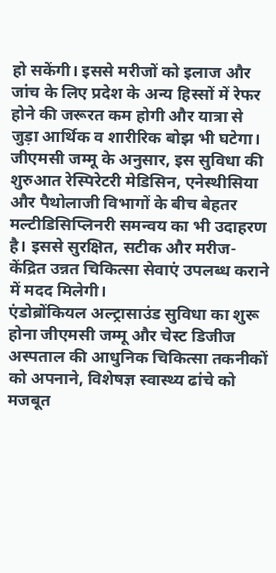हो सकेंगी। इससे मरीजों को इलाज और जांच के लिए प्रदेश के अन्य हिस्सों में रेफर होने की जरूरत कम होगी और यात्रा से जुड़ा आर्थिक व शारीरिक बोझ भी घटेगा।
जीएमसी जम्मू के अनुसार, इस सुविधा की शुरुआत रेस्पिरेटरी मेडिसिन, एनेस्थीसिया और पैथोलाजी विभागों के बीच बेहतर मल्टीडिसिप्लिनरी समन्वय का भी उदाहरण है। इससे सुरक्षित, सटीक और मरीज-केंद्रित उन्नत चिकित्सा सेवाएं उपलब्ध कराने में मदद मिलेगी।
एंडोब्रोंकियल अल्ट्रासाउंड सुविधा का शुरू होना जीएमसी जम्मू और चेस्ट डिजीज अस्पताल की आधुनिक चिकित्सा तकनीकों को अपनाने, विशेषज्ञ स्वास्थ्य ढांचे को मजबूत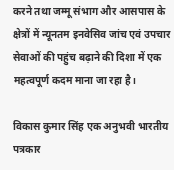करने तथा जम्मू संभाग और आसपास के क्षेत्रों में न्यूनतम इनवेसिव जांच एवं उपचार सेवाओं की पहुंच बढ़ाने की दिशा में एक महत्वपूर्ण कदम माना जा रहा है।

विकास कुमार सिंह एक अनुभवी भारतीय पत्रकार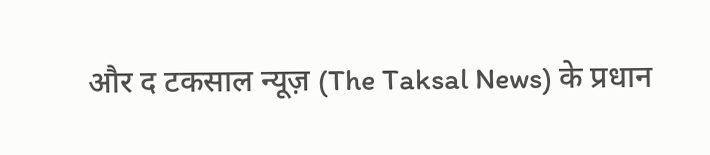और द टकसाल न्यूज़ (The Taksal News) के प्रधान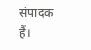संपादक हैं।